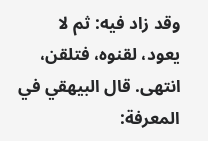وقد زاد فيه: ثم لا يعود، لقنوه، فتلقن، انتهى. قال البيهقي في المعرفة: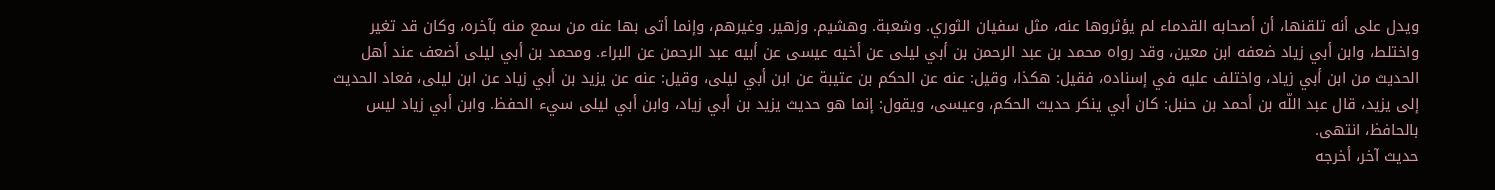ويدل على أنه تلقنها، أن أصحابه القدماء لم يؤثروها عنه، مثل سفيان الثوري. وشعبة. وهشيم. وزهير. وغيرهم، وإنما أتى بها عنه من سمع منه بآخره، وكان قد تغير واختلط، وابن أبي زياد ضعفه ابن معين، وقد رواه محمد بن عبد الرحمن بن أبي ليلى عن أخيه عيسى عن أبيه عبد الرحمن عن البراء. ومحمد بن أبي ليلى أضعف عند أهل الحديث من ابن أبي زياد، واختلف عليه في إسناده، فقيل: هكذا، وقيل: عنه عن الحكم بن عتيبة عن ابن أبي ليلى، وقيل: عنه عن يزيد بن أبي زياد عن ابن ليلى، فعاد الحديث إلى يزيد، قال عبد اللّه بن أحمد بن حنبل: كان أبي ينكر حديث الحكم، وعيسى، ويقول: إنما هو حديث يزيد بن أبي زياد، وابن أبي ليلى سيء الحفظ. وابن أبي زياد ليس بالحافظ، انتهى.
حديث آخر، أخرجه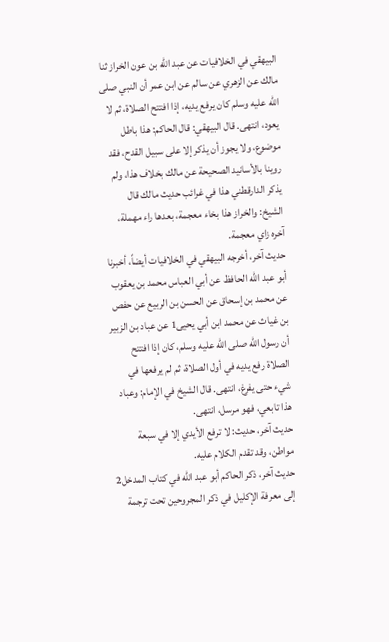البيهقي في الخلافيات عن عبد اللّه بن عون الخراز ثنا مالك عن الزهري عن سالم عن ابن عمر أن النبي صلى اللّه عليه وسلم كان يرفع يديه، إذا افتتح الصلاة، ثم لا يعود، انتهى. قال البيهقي: قال الحاكم: هذا باطل موضوع، ولا يجوز أن يذكر إلا على سبيل القدح، فقد روينا بالأسانيد الصحيحة عن مالك بخلاف هذا، ولم يذكر الدارقطني هذا في غرائب حديث مالك قال الشيخ: والخراز هذا بخاء معجمة، بعدها راء مهملة، آخره زاي معجمة.
حديث آخر، أخرجه البيهقي في الخلافيات أيضاً، أخبرنا أبو عبد اللّه الحافظ عن أبي العباس محمد بن يعقوب عن محمد بن إسحاق عن الحسن بن الربيع عن حفص بن غياث عن محمد ابن أبي يحيى1 عن عباد بن الزبير أن رسول اللّه صلى اللّه عليه وسلم، كان إذا افتتح الصلاة رفع يديه في أول الصلاة، ثم لم يرفعها في شيء حتى يفرغ، انتهى. قال الشيخ في الإمام: وعباد هذا تابعي، فهو مرسل، انتهى.
حديث آخر، حديث: لا ترفع الأيدي إلا في سبعة مواطن، وقد تقدم الكلام عليه.
حديث آخر، ذكر الحاكم أبو عبد اللّه في كتاب المدخل2 إلى معرفة الإكليل في ذكر المجروحين تحت ترجمة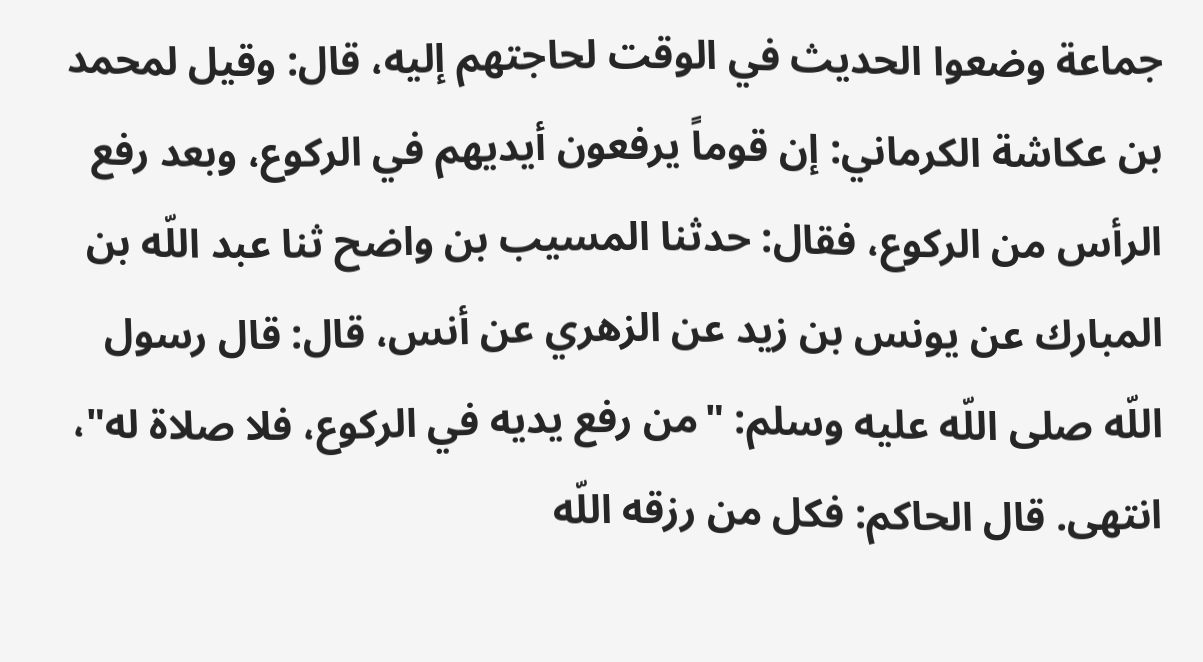جماعة وضعوا الحديث في الوقت لحاجتهم إليه، قال: وقيل لمحمد بن عكاشة الكرماني: إن قوماً يرفعون أيديهم في الركوع، وبعد رفع الرأس من الركوع، فقال: حدثنا المسيب بن واضح ثنا عبد اللّه بن المبارك عن يونس بن زيد عن الزهري عن أنس، قال: قال رسول اللّه صلى اللّه عليه وسلم: "من رفع يديه في الركوع، فلا صلاة له"، انتهى. قال الحاكم: فكل من رزقه اللّه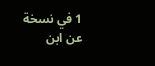1 في نسخة عن ابن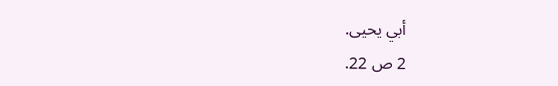أبي يحيى.
2 ص 22.